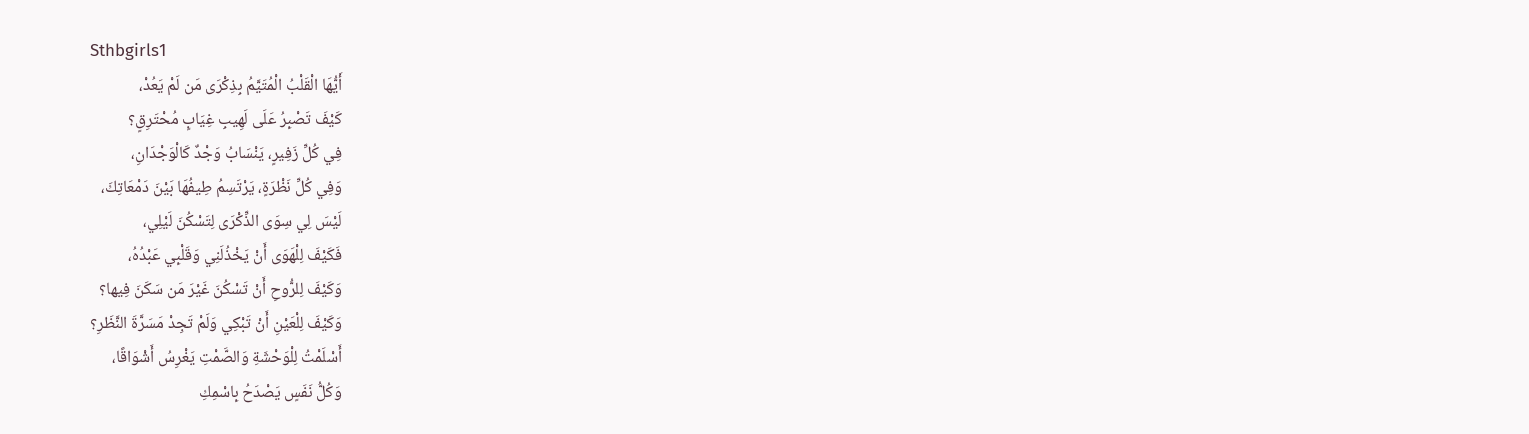Sthbgirls1
أَيُّهَا الْقَلْبُ الْمُتَيَّمُ بِذِكْرَى مَن لَمْ يَعُدْ،
كَيْفَ تَصْبِرُ عَلَى لَهِيبِ غِيَابٍ مُحْتَرِقٍ؟
فِي كُلِّ زَفِيرٍ، يَنْسَابُ وَجْدٌ كَالْوَجْدَانِ،
وَفِي كُلِّ نَظْرَةٍ، يَرْتَسِمُ طِيفُهَا بَيْنَ دَمْعَاتِكَ،
لَيْسَ لِي سِوَى الذِّكْرَى لِتَسْكُنَ لَيْلِي،
فَكَيْفَ لِلْهَوَى أَنْ يَخْذُلَنِي وَقَلْبِي عَبْدُهُ،
وَكَيْفَ لِلرُّوحِ أَنْ تَسْكُنَ غَيْرَ مَن سَكَنَ فِيها؟
وَكَيْفَ لِلْعَيْنِ أَنْ تَبْكِي وَلَمْ تَجِدْ مَسَرَّةَ النَّظَرِ؟
أَسْلَمْتُ لِلْوَحْشَةِ وَالصَّمْتِ يَغْرِسُ أَشْوَاقًا،
وَكُلُّ نَفَسٍ يَصْدَحُ بِاسْمِكِ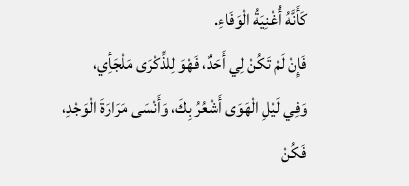كَأَنَّهُ أُغْنِيَةُ الْوَفَاءِ.
فَإِنْ لَمْ تَكُنْ لِي أَحَدٌ، فَهْوَ لِلذِّكْرَى مَلْجَأِي،
وَفِي لَيْلِ الْهَوَى أَشْعُرُ بِكَ، وَأَنْسَى مَرَارَةَ الْوَجْدِ،
فَكُنْ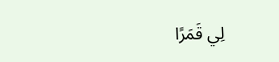لِي قَمَرًا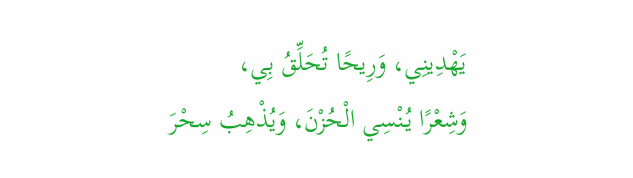يَهْدِينِي، وَرِيحًا تُحَلِّقُ بِي،
وَشِعْرًا يُنْسِي الْحُزْنَ، وَيُذْهِبُ سِحْرَ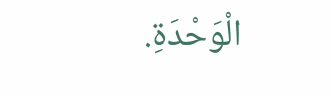الْوَحْدَةِ.